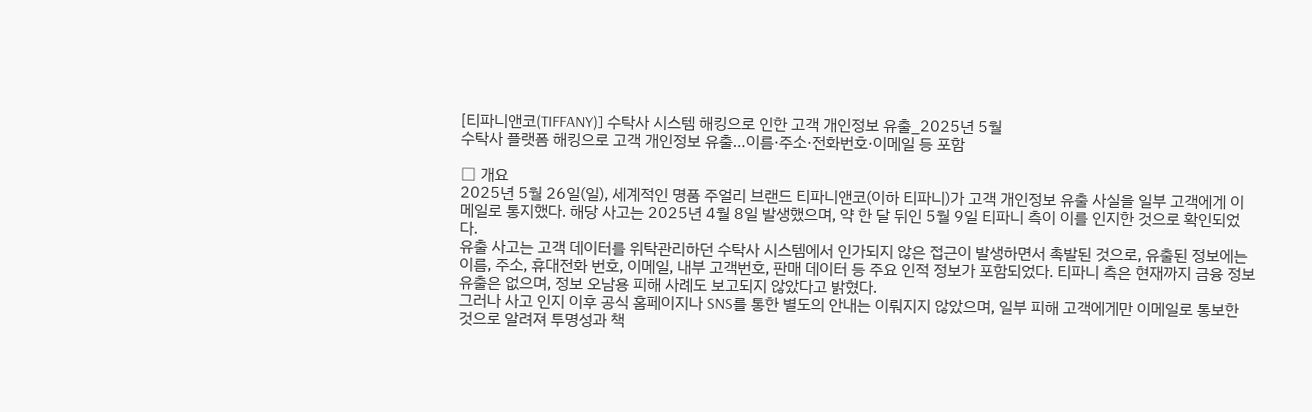[티파니앤코(TIFFANY)] 수탁사 시스템 해킹으로 인한 고객 개인정보 유출_2025년 5월
수탁사 플랫폼 해킹으로 고객 개인정보 유출…이름·주소·전화번호·이메일 등 포함

□ 개요
2025년 5월 26일(일), 세계적인 명품 주얼리 브랜드 티파니앤코(이하 티파니)가 고객 개인정보 유출 사실을 일부 고객에게 이메일로 통지했다. 해당 사고는 2025년 4월 8일 발생했으며, 약 한 달 뒤인 5월 9일 티파니 측이 이를 인지한 것으로 확인되었다.
유출 사고는 고객 데이터를 위탁관리하던 수탁사 시스템에서 인가되지 않은 접근이 발생하면서 촉발된 것으로, 유출된 정보에는 이름, 주소, 휴대전화 번호, 이메일, 내부 고객번호, 판매 데이터 등 주요 인적 정보가 포함되었다. 티파니 측은 현재까지 금융 정보 유출은 없으며, 정보 오남용 피해 사례도 보고되지 않았다고 밝혔다.
그러나 사고 인지 이후 공식 홈페이지나 SNS를 통한 별도의 안내는 이뤄지지 않았으며, 일부 피해 고객에게만 이메일로 통보한 것으로 알려져 투명성과 책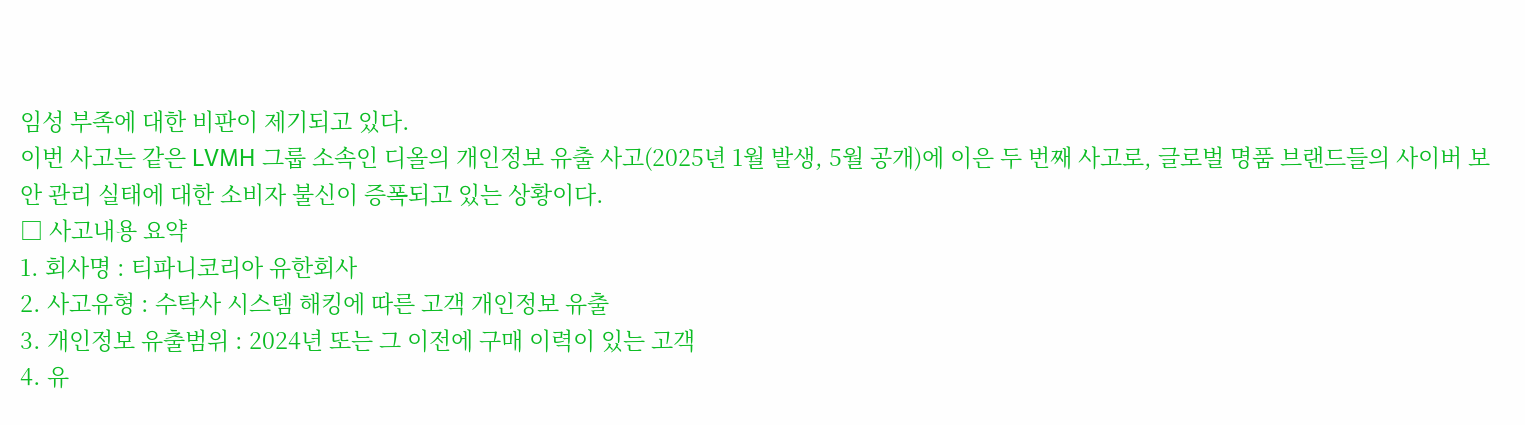임성 부족에 대한 비판이 제기되고 있다.
이번 사고는 같은 LVMH 그룹 소속인 디올의 개인정보 유출 사고(2025년 1월 발생, 5월 공개)에 이은 두 번째 사고로, 글로벌 명품 브랜드들의 사이버 보안 관리 실태에 대한 소비자 불신이 증폭되고 있는 상황이다.
□ 사고내용 요약
1. 회사명 : 티파니코리아 유한회사
2. 사고유형 : 수탁사 시스템 해킹에 따른 고객 개인정보 유출
3. 개인정보 유출범위 : 2024년 또는 그 이전에 구매 이력이 있는 고객
4. 유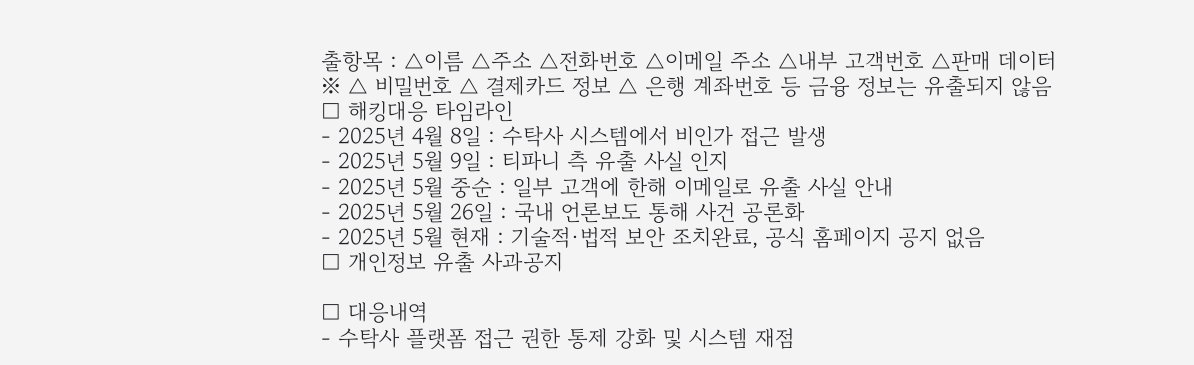출항목 : △이름 △주소 △전화번호 △이메일 주소 △내부 고객번호 △판매 데이터
※ △ 비밀번호 △ 결제카드 정보 △ 은행 계좌번호 등 금융 정보는 유출되지 않음
□ 해킹대응 타임라인
- 2025년 4월 8일 : 수탁사 시스템에서 비인가 접근 발생
- 2025년 5월 9일 : 티파니 측 유출 사실 인지
- 2025년 5월 중순 : 일부 고객에 한해 이메일로 유출 사실 안내
- 2025년 5월 26일 : 국내 언론보도 통해 사건 공론화
- 2025년 5월 현재 : 기술적·법적 보안 조치완료, 공식 홈페이지 공지 없음
□ 개인정보 유출 사과공지

□ 대응내역
- 수탁사 플랫폼 접근 권한 통제 강화 및 시스템 재점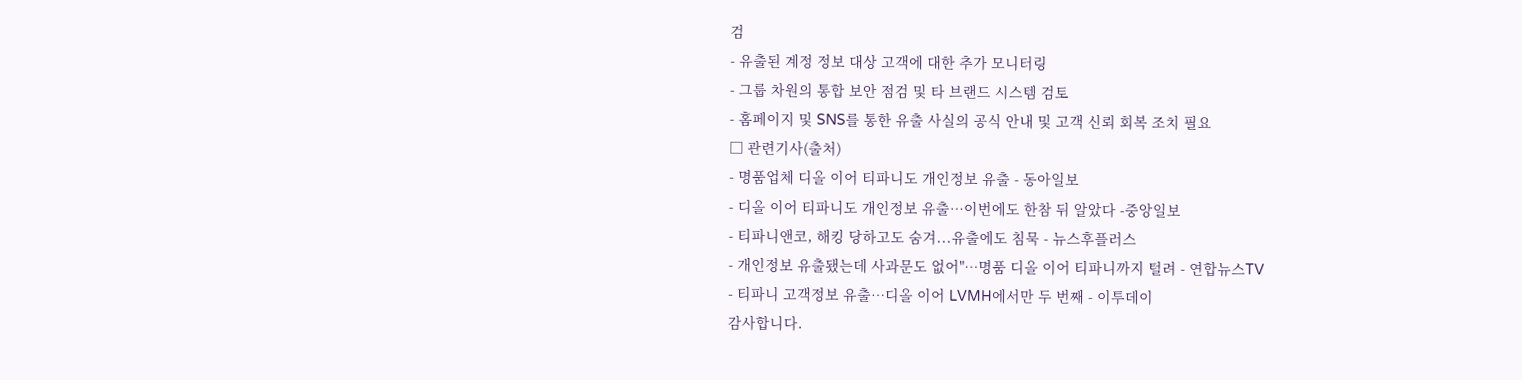검
- 유출된 계정 정보 대상 고객에 대한 추가 모니터링
- 그룹 차원의 통합 보안 점검 및 타 브랜드 시스템 검토
- 홈페이지 및 SNS를 통한 유출 사실의 공식 안내 및 고객 신뢰 회복 조치 필요
□ 관련기사(출처)
- 명품업체 디올 이어 티파니도 개인정보 유출 - 동아일보
- 디올 이어 티파니도 개인정보 유출…이번에도 한참 뒤 알았다 -중앙일보
- 티파니앤코, 해킹 당하고도 숨겨...유출에도 침묵 - 뉴스후플러스
- 개인정보 유출됐는데 사과문도 없어"…명품 디올 이어 티파니까지 털려 - 연합뉴스TV
- 티파니 고객정보 유출…디올 이어 LVMH에서만 두 번째 - 이투데이
감사합니다.